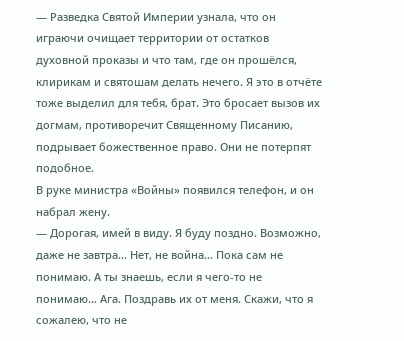— Разведка Святой Империи узнала, что он играючи очищает территории от остатков духовной проказы и что там, где он прошёлся, клирикам и святошам делать нечего. Я это в отчёте тоже выделил для тебя, брат. Это бросает вызов их догмам, противоречит Священному Писанию, подрывает божественное право. Они не потерпят подобное.
В руке министра «Войны» появился телефон, и он набрал жену.
— Дорогая, имей в виду. Я буду поздно. Возможно, даже не завтра… Нет, не война… Пока сам не понимаю. А ты знаешь, если я чего-то не понимаю… Ага. Поздравь их от меня. Скажи, что я сожалею, что не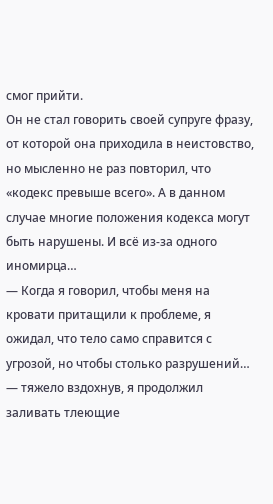смог прийти.
Он не стал говорить своей супруге фразу, от которой она приходила в неистовство, но мысленно не раз повторил, что «кодекс превыше всего». А в данном случае многие положения кодекса могут быть нарушены. И всё из-за одного иномирца…
— Когда я говорил, чтобы меня на кровати притащили к проблеме, я ожидал, что тело само справится с угрозой, но чтобы столько разрушений… — тяжело вздохнув, я продолжил заливать тлеющие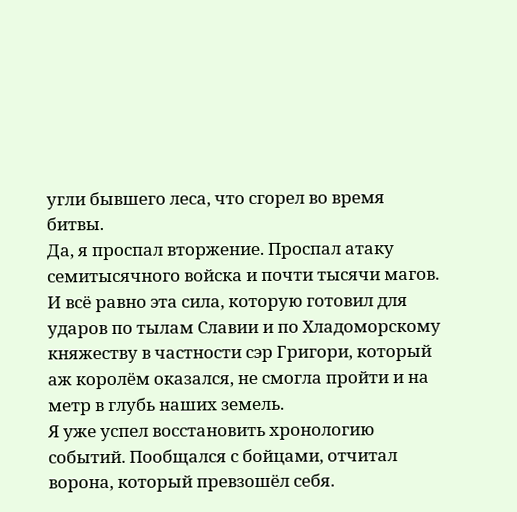угли бывшего леса, что сгорел во время битвы.
Да, я проспал вторжение. Проспал атаку семитысячного войска и почти тысячи магов. И всё равно эта сила, которую готовил для ударов по тылам Славии и по Хладоморскому княжеству в частности сэр Григори, который аж королём оказался, не смогла пройти и на метр в глубь наших земель.
Я уже успел восстановить хронологию событий. Пообщался с бойцами, отчитал ворона, который превзошёл себя.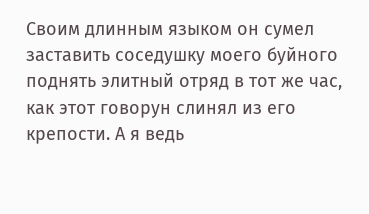Своим длинным языком он сумел заставить соседушку моего буйного поднять элитный отряд в тот же час, как этот говорун слинял из его крепости. А я ведь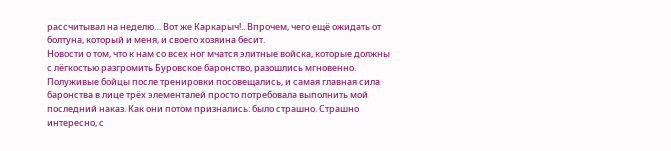рассчитывал на неделю… Вот же Каркарыч!.. Впрочем, чего ещё ожидать от болтуна, который и меня, и своего хозяина бесит.
Новости о том, что к нам со всех ног мчатся элитные войска, которые должны с лёгкостью разгромить Буровское баронство, разошлись мгновенно. Полуживые бойцы после тренировки посовещались, и самая главная сила баронства в лице трёх элементалей просто потребовала выполнить мой последний наказ. Как они потом признались: было страшно. Страшно интересно, с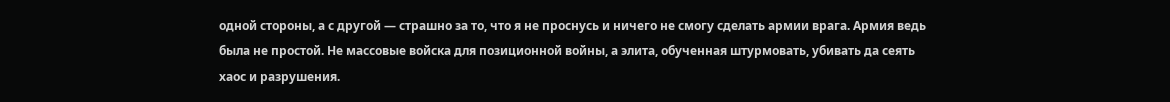одной стороны, а с другой — страшно за то, что я не проснусь и ничего не смогу сделать армии врага. Армия ведь была не простой. Не массовые войска для позиционной войны, а элита, обученная штурмовать, убивать да сеять хаос и разрушения.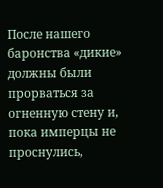После нашего баронства «дикие» должны были прорваться за огненную стену и, пока имперцы не проснулись,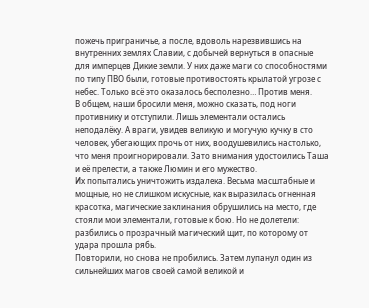пожечь приграничье, а после, вдоволь нарезвившись на внутренних землях Славии, с добычей вернуться в опасные для имперцев Дикие земли. У них даже маги со способностями по типу ПВО были, готовые противостоять крылатой угрозе с небес. Только всё это оказалось бесполезно… Против меня.
В общем, наши бросили меня, можно сказать, под ноги противнику и отступили. Лишь элементали остались неподалёку. А враги, увидев великую и могучую кучку в сто человек, убегающих прочь от них, воодушевились настолько, что меня проигнорировали. Зато внимания удостоились Таша и её прелести, а также Люмин и его мужество.
Их попытались уничтожить издалека. Весьма масштабные и мощные, но не слишком искусные, как выразилась огненная красотка, магические заклинания обрушились на место, где стояли мои элементали, готовые к бою. Но не долетели: разбились о прозрачный магический щит, по которому от удара прошла рябь.
Повторили, но снова не пробились. Затем лупанул один из сильнейших магов своей самой великой и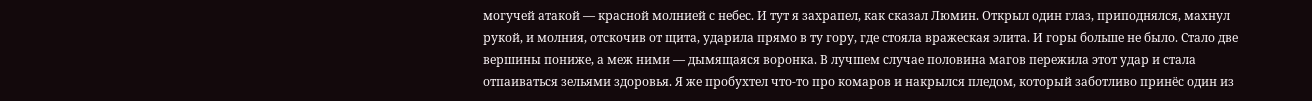могучей атакой — красной молнией с небес. И тут я захрапел, как сказал Люмин. Открыл один глаз, приподнялся, махнул рукой, и молния, отскочив от щита, ударила прямо в ту гору, где стояла вражеская элита. И горы больше не было. Стало две вершины пониже, а меж ними — дымящаяся воронка. В лучшем случае половина магов пережила этот удар и стала отпаиваться зельями здоровья. Я же пробухтел что-то про комаров и накрылся пледом, который заботливо принёс один из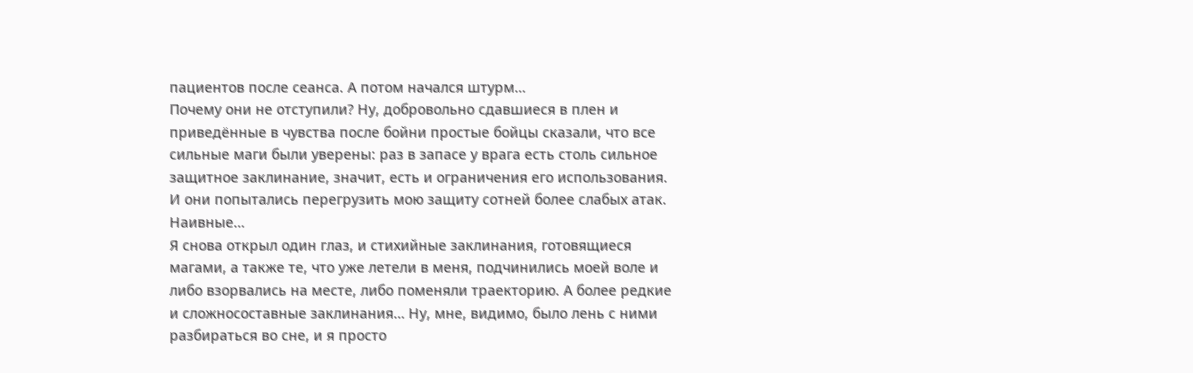пациентов после сеанса. А потом начался штурм…
Почему они не отступили? Ну, добровольно сдавшиеся в плен и приведённые в чувства после бойни простые бойцы сказали, что все сильные маги были уверены: раз в запасе у врага есть столь сильное защитное заклинание, значит, есть и ограничения его использования. И они попытались перегрузить мою защиту сотней более слабых атак. Наивные…
Я снова открыл один глаз, и стихийные заклинания, готовящиеся магами, а также те, что уже летели в меня, подчинились моей воле и либо взорвались на месте, либо поменяли траекторию. А более редкие и сложносоставные заклинания… Ну, мне, видимо, было лень с ними разбираться во сне, и я просто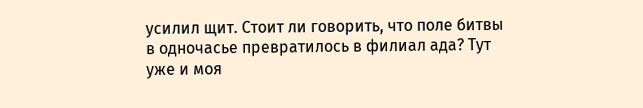усилил щит. Стоит ли говорить, что поле битвы в одночасье превратилось в филиал ада? Тут уже и моя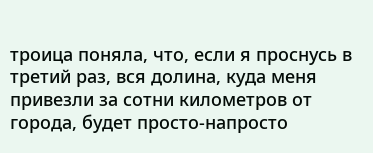троица поняла, что, если я проснусь в третий раз, вся долина, куда меня привезли за сотни километров от города, будет просто-напросто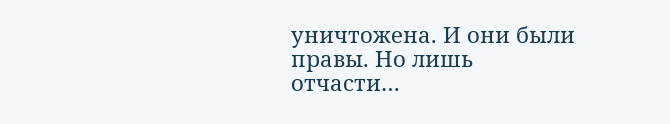уничтожена. И они были правы. Но лишь отчасти…